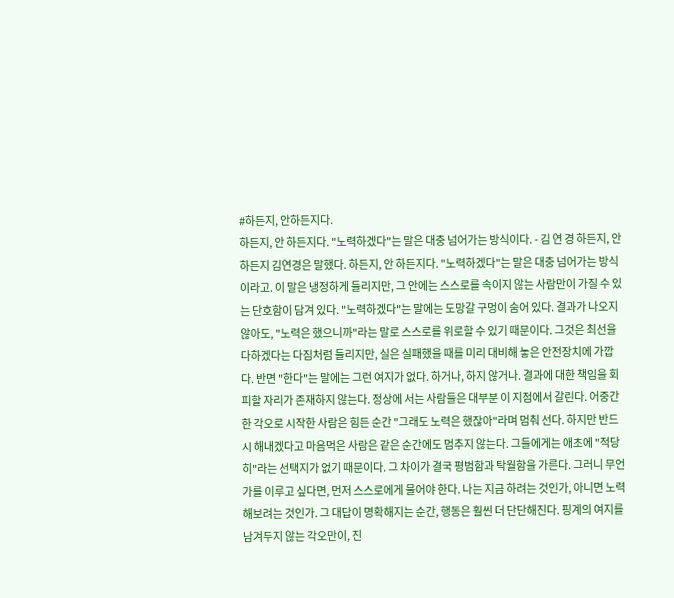#하든지, 안하든지다.
하든지, 안 하든지다. "노력하겠다"는 말은 대충 넘어가는 방식이다. - 김 연 경 하든지, 안 하든지 김연경은 말했다. 하든지, 안 하든지다. "노력하겠다"는 말은 대충 넘어가는 방식이라고. 이 말은 냉정하게 들리지만, 그 안에는 스스로를 속이지 않는 사람만이 가질 수 있는 단호함이 담겨 있다. "노력하겠다"는 말에는 도망갈 구멍이 숨어 있다. 결과가 나오지 않아도, "노력은 했으니까"라는 말로 스스로를 위로할 수 있기 때문이다. 그것은 최선을 다하겠다는 다짐처럼 들리지만, 실은 실패했을 때를 미리 대비해 놓은 안전장치에 가깝다. 반면 "한다"는 말에는 그런 여지가 없다. 하거나, 하지 않거나. 결과에 대한 책임을 회피할 자리가 존재하지 않는다. 정상에 서는 사람들은 대부분 이 지점에서 갈린다. 어중간한 각오로 시작한 사람은 힘든 순간 "그래도 노력은 했잖아"라며 멈춰 선다. 하지만 반드시 해내겠다고 마음먹은 사람은 같은 순간에도 멈추지 않는다. 그들에게는 애초에 "적당히"라는 선택지가 없기 때문이다. 그 차이가 결국 평범함과 탁월함을 가른다. 그러니 무언가를 이루고 싶다면, 먼저 스스로에게 물어야 한다. 나는 지금 하려는 것인가, 아니면 노력해보려는 것인가. 그 대답이 명확해지는 순간, 행동은 훨씬 더 단단해진다. 핑계의 여지를 남겨두지 않는 각오만이, 진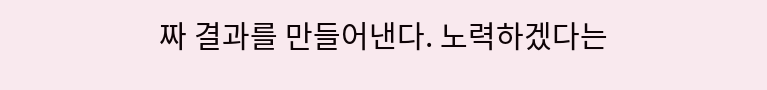짜 결과를 만들어낸다. 노력하겠다는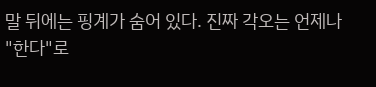말 뒤에는 핑계가 숨어 있다. 진짜 각오는 언제나 "한다"로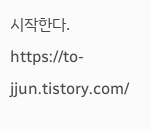시작한다. https://to-jjun.tistory.com/